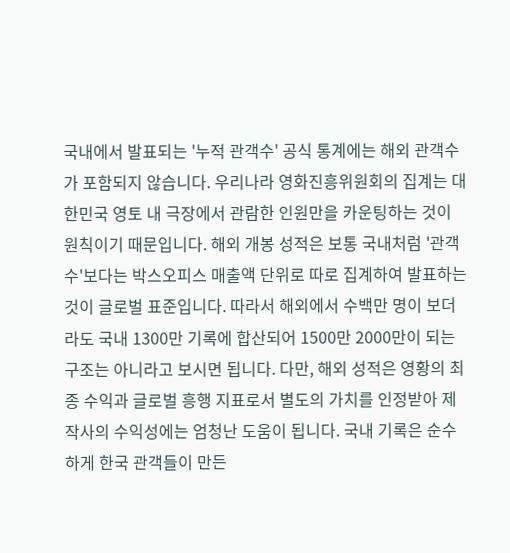국내에서 발표되는 '누적 관객수' 공식 통계에는 해외 관객수가 포함되지 않습니다. 우리나라 영화진흥위원회의 집계는 대한민국 영토 내 극장에서 관람한 인원만을 카운팅하는 것이 원칙이기 때문입니다. 해외 개봉 성적은 보통 국내처럼 '관객수'보다는 박스오피스 매출액 단위로 따로 집계하여 발표하는 것이 글로벌 표준입니다. 따라서 해외에서 수백만 명이 보더라도 국내 1300만 기록에 합산되어 1500만 2000만이 되는 구조는 아니라고 보시면 됩니다. 다만, 해외 성적은 영황의 최종 수익과 글로벌 흥행 지표로서 별도의 가치를 인정받아 제작사의 수익성에는 엄청난 도움이 됩니다. 국내 기록은 순수하게 한국 관객들이 만든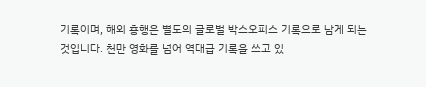기록이며, 해외 흥행은 별도의 글로벌 박스오피스 기록으로 남게 되는 것입니다. 천만 영화를 넘어 역대급 기록을 쓰고 있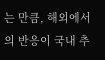는 만큼, 해외에서의 반응이 국내 추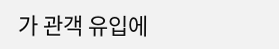가 관객 유입에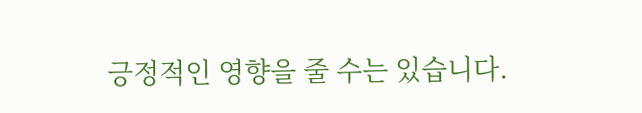긍정적인 영향을 줄 수는 있습니다.